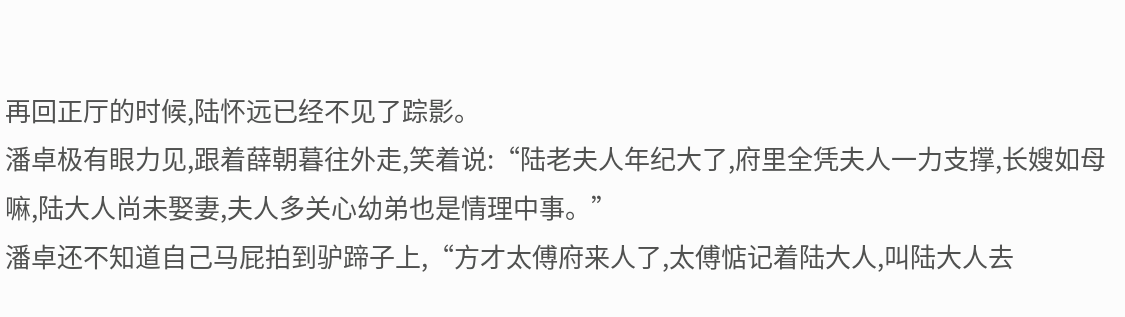再回正厅的时候,陆怀远已经不见了踪影。
潘卓极有眼力见,跟着薛朝暮往外走,笑着说:“陆老夫人年纪大了,府里全凭夫人一力支撑,长嫂如母嘛,陆大人尚未娶妻,夫人多关心幼弟也是情理中事。”
潘卓还不知道自己马屁拍到驴蹄子上,“方才太傅府来人了,太傅惦记着陆大人,叫陆大人去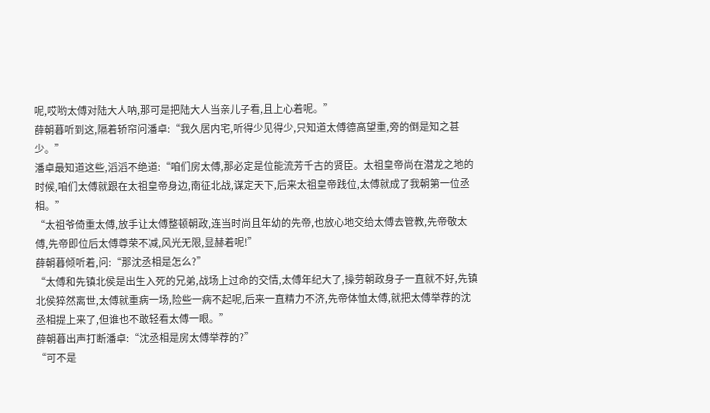呢,哎哟太傅对陆大人呐,那可是把陆大人当亲儿子看,且上心着呢。”
薛朝暮听到这,隔着轿帘问潘卓:“我久居内宅,听得少见得少,只知道太傅德高望重,旁的倒是知之甚少。”
潘卓最知道这些,滔滔不绝道:“咱们房太傅,那必定是位能流芳千古的贤臣。太祖皇帝尚在潜龙之地的时候,咱们太傅就跟在太祖皇帝身边,南征北战,谋定天下,后来太祖皇帝践位,太傅就成了我朝第一位丞相。”
“太祖爷倚重太傅,放手让太傅整顿朝政,连当时尚且年幼的先帝,也放心地交给太傅去管教,先帝敬太傅,先帝即位后太傅尊荣不减,风光无限,显赫着呢!”
薛朝暮倾听着,问:“那沈丞相是怎么?”
“太傅和先镇北侯是出生入死的兄弟,战场上过命的交情,太傅年纪大了,操劳朝政身子一直就不好,先镇北侯猝然离世,太傅就重病一场,险些一病不起呢,后来一直精力不济,先帝体恤太傅,就把太傅举荐的沈丞相提上来了,但谁也不敢轻看太傅一眼。”
薛朝暮出声打断潘卓:“沈丞相是房太傅举荐的?”
“可不是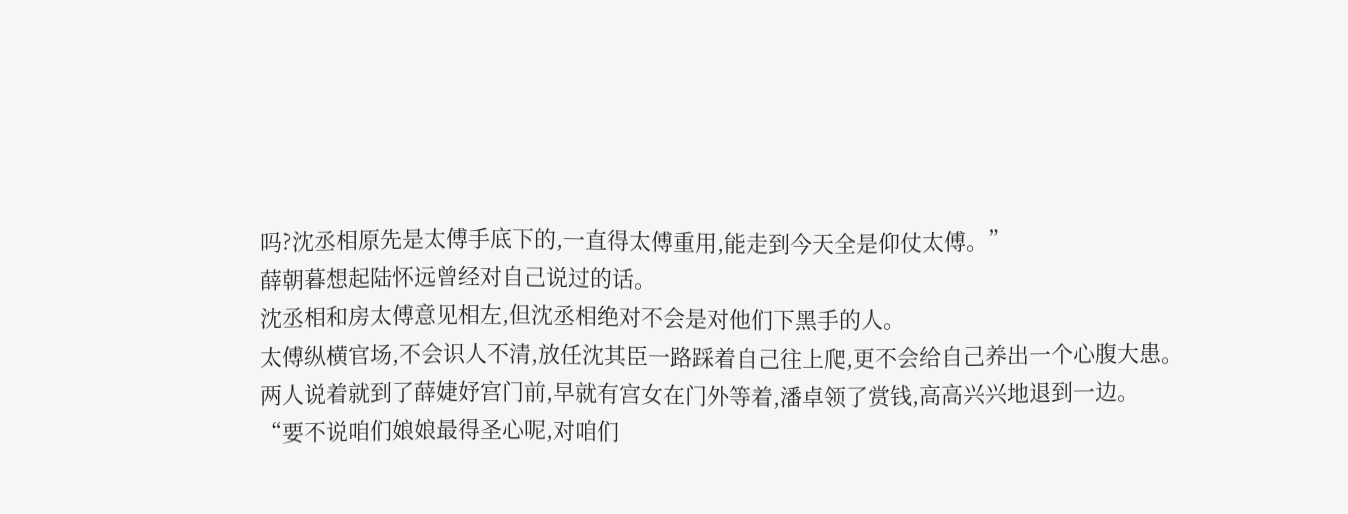吗?沈丞相原先是太傅手底下的,一直得太傅重用,能走到今天全是仰仗太傅。”
薛朝暮想起陆怀远曾经对自己说过的话。
沈丞相和房太傅意见相左,但沈丞相绝对不会是对他们下黑手的人。
太傅纵横官场,不会识人不清,放任沈其臣一路踩着自己往上爬,更不会给自己养出一个心腹大患。
两人说着就到了薛婕妤宫门前,早就有宫女在门外等着,潘卓领了赏钱,高高兴兴地退到一边。
“要不说咱们娘娘最得圣心呢,对咱们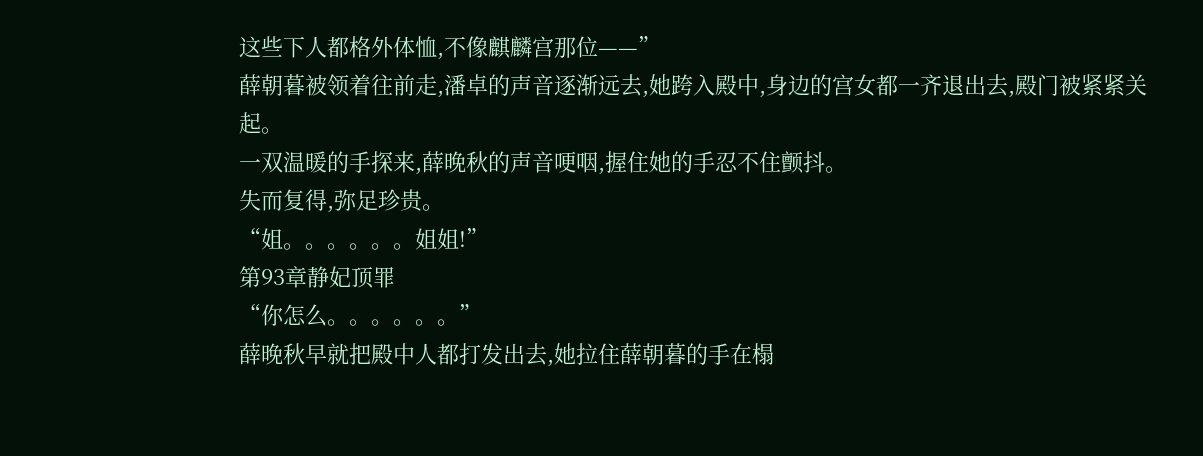这些下人都格外体恤,不像麒麟宫那位——”
薛朝暮被领着往前走,潘卓的声音逐渐远去,她跨入殿中,身边的宫女都一齐退出去,殿门被紧紧关起。
一双温暖的手探来,薛晚秋的声音哽咽,握住她的手忍不住颤抖。
失而复得,弥足珍贵。
“姐。。。。。。姐姐!”
第93章静妃顶罪
“你怎么。。。。。。”
薛晚秋早就把殿中人都打发出去,她拉住薛朝暮的手在榻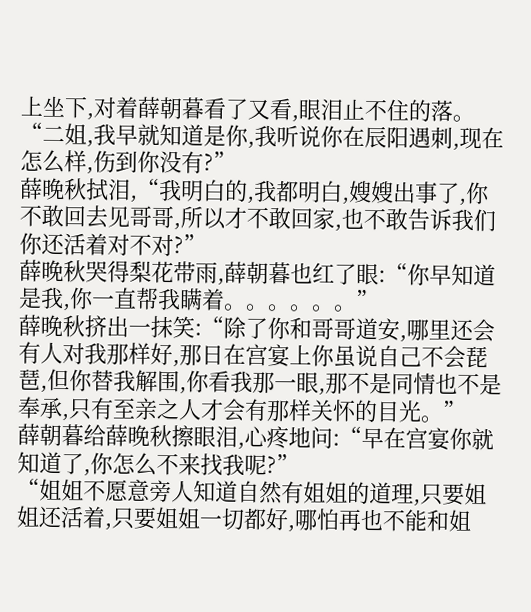上坐下,对着薛朝暮看了又看,眼泪止不住的落。
“二姐,我早就知道是你,我听说你在辰阳遇刺,现在怎么样,伤到你没有?”
薛晚秋拭泪,“我明白的,我都明白,嫂嫂出事了,你不敢回去见哥哥,所以才不敢回家,也不敢告诉我们你还活着对不对?”
薛晚秋哭得梨花带雨,薛朝暮也红了眼:“你早知道是我,你一直帮我瞒着。。。。。。”
薛晚秋挤出一抹笑:“除了你和哥哥道安,哪里还会有人对我那样好,那日在宫宴上你虽说自己不会琵琶,但你替我解围,你看我那一眼,那不是同情也不是奉承,只有至亲之人才会有那样关怀的目光。”
薛朝暮给薛晚秋擦眼泪,心疼地问:“早在宫宴你就知道了,你怎么不来找我呢?”
“姐姐不愿意旁人知道自然有姐姐的道理,只要姐姐还活着,只要姐姐一切都好,哪怕再也不能和姐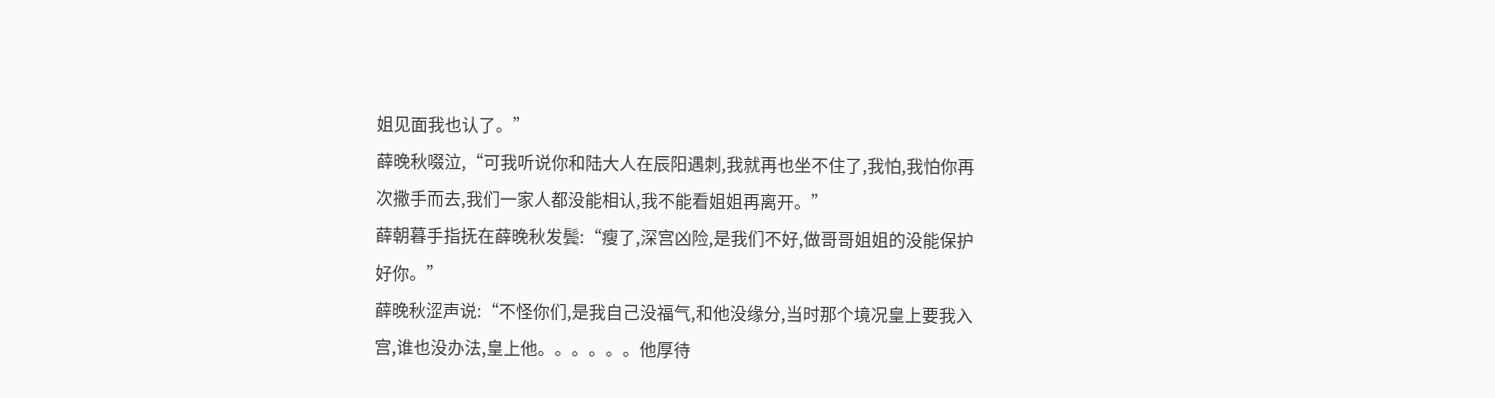姐见面我也认了。”
薛晚秋啜泣,“可我听说你和陆大人在辰阳遇刺,我就再也坐不住了,我怕,我怕你再次撒手而去,我们一家人都没能相认,我不能看姐姐再离开。”
薛朝暮手指抚在薛晚秋发鬓:“瘦了,深宫凶险,是我们不好,做哥哥姐姐的没能保护好你。”
薛晚秋涩声说:“不怪你们,是我自己没福气,和他没缘分,当时那个境况皇上要我入宫,谁也没办法,皇上他。。。。。。他厚待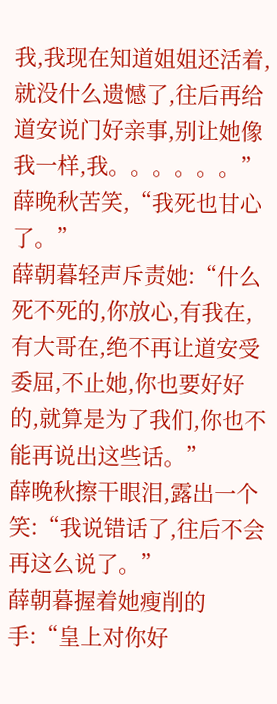我,我现在知道姐姐还活着,就没什么遗憾了,往后再给道安说门好亲事,别让她像我一样,我。。。。。。”
薛晚秋苦笑,“我死也甘心了。”
薛朝暮轻声斥责她:“什么死不死的,你放心,有我在,有大哥在,绝不再让道安受委屈,不止她,你也要好好的,就算是为了我们,你也不能再说出这些话。”
薛晚秋擦干眼泪,露出一个笑:“我说错话了,往后不会再这么说了。”
薛朝暮握着她瘦削的手:“皇上对你好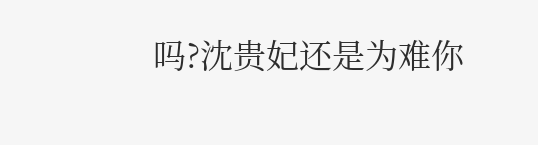吗?沈贵妃还是为难你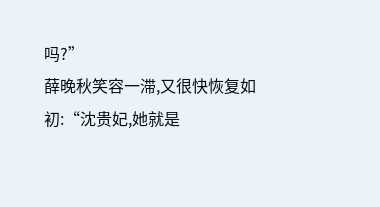吗?”
薛晚秋笑容一滞,又很快恢复如初:“沈贵妃,她就是